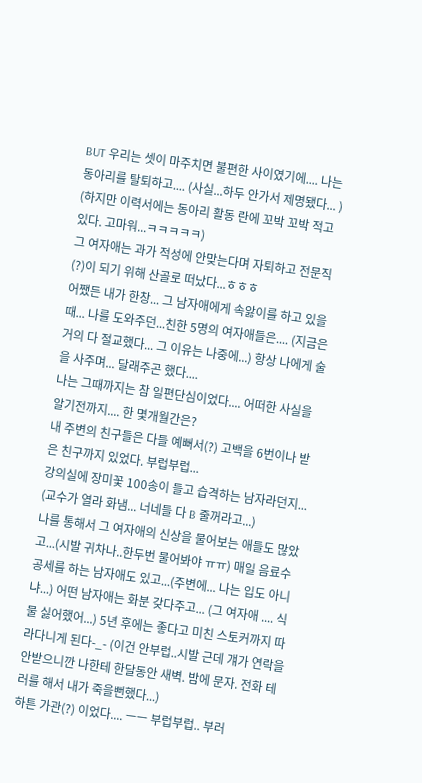BUT 우리는 셋이 마주치면 불편한 사이였기에.... 나는 동아리를 탈퇴하고.... (사실...하두 안가서 제명됐다... ) (하지만 이력서에는 동아리 활동 란에 꼬박 꼬박 적고 있다. 고마워...ㅋㅋㅋㅋㅋ)
그 여자애는 과가 적성에 안맞는다며 자퇴하고 전문직(?)이 되기 위해 산골로 떠났다...ㅎㅎㅎ
어쨌든 내가 한창... 그 남자애에게 속앓이를 하고 있을때... 나를 도와주던...친한 5명의 여자애들은.... (지금은 거의 다 절교했다... 그 이유는 나중에...) 항상 나에게 술을 사주며... 달래주곤 했다....
나는 그때까지는 참 일편단심이었다.... 어떠한 사실을 알기전까지.... 한 몇개월간은?
내 주변의 친구들은 다들 예뻐서(?) 고백을 6번이나 받은 친구까지 있었다. 부럽부럽...
강의실에 장미꽃 100송이 들고 습격하는 남자라던지... (교수가 열라 화냄... 너네들 다 B 줄꺼라고...)
나를 통해서 그 여자애의 신상을 물어보는 애들도 많았고...(시발 귀차나..한두번 물어봐야 ㅠㅠ) 매일 음료수 공세를 하는 남자애도 있고...(주변에... 나는 입도 아니냐...) 어떤 남자애는 화분 갖다주고... (그 여자애 .... 식물 싫어했어...) 5년 후에는 좋다고 미친 스토커까지 따라다니게 된다-_- (이건 안부럽..시발 근데 걔가 연락을 안받으니깐 나한테 한달동안 새벽. 밤에 문자. 전화 테러를 해서 내가 죽을뻔했다...)
하튼 가관(?) 이었다.... ㅡㅡ 부럽부럽.. 부러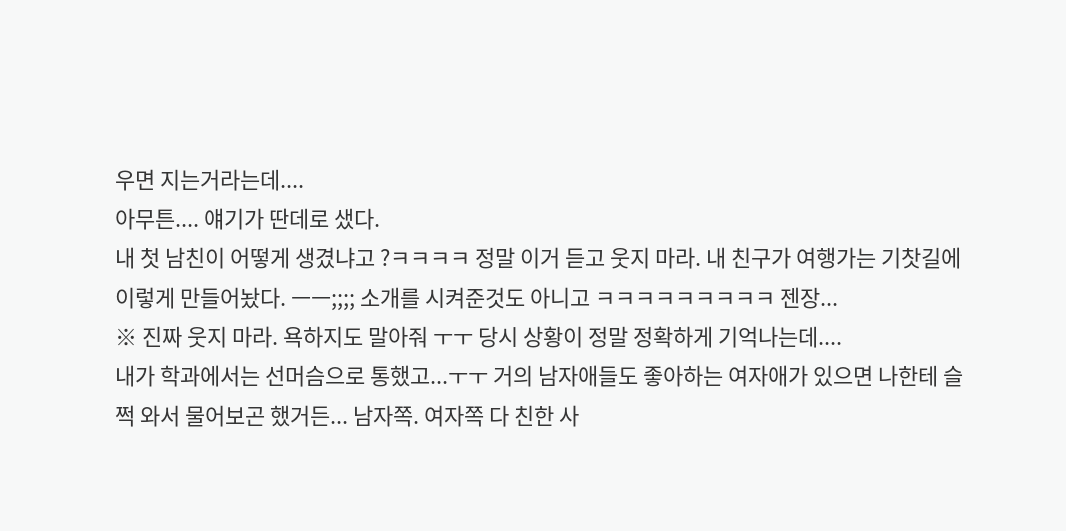우면 지는거라는데....
아무튼.... 얘기가 딴데로 샜다.
내 첫 남친이 어떻게 생겼냐고 ?ㅋㅋㅋㅋ 정말 이거 듣고 웃지 마라. 내 친구가 여행가는 기찻길에 이렇게 만들어놨다. ㅡㅡ;;;; 소개를 시켜준것도 아니고 ㅋㅋㅋㅋㅋㅋㅋㅋㅋ 젠장...
※ 진짜 웃지 마라. 욕하지도 말아줘 ㅜㅜ 당시 상황이 정말 정확하게 기억나는데....
내가 학과에서는 선머슴으로 통했고...ㅜㅜ 거의 남자애들도 좋아하는 여자애가 있으면 나한테 슬쩍 와서 물어보곤 했거든... 남자쪽. 여자쪽 다 친한 사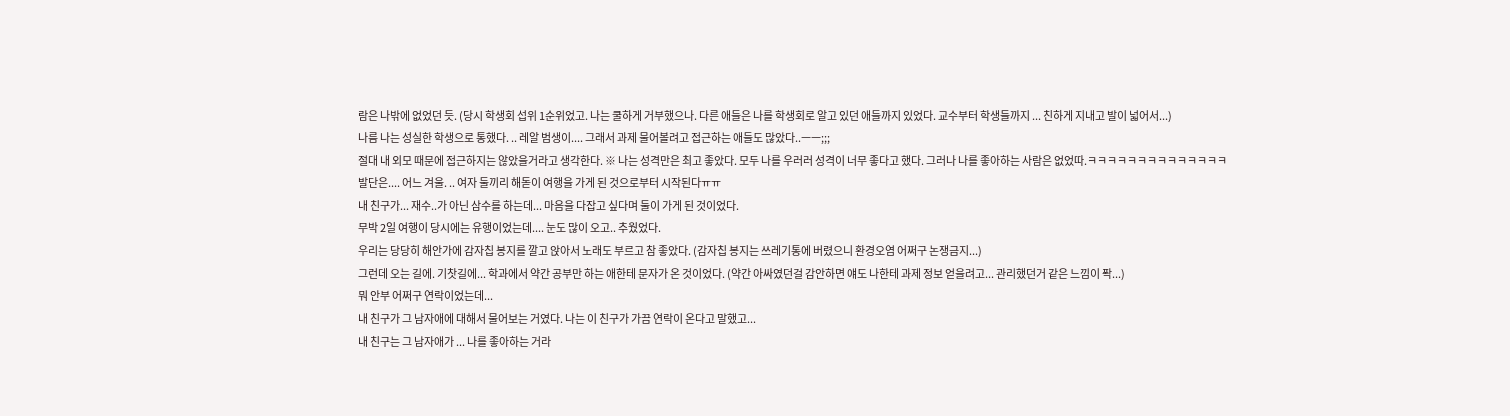람은 나밖에 없었던 듯. (당시 학생회 섭위 1순위었고. 나는 쿨하게 거부했으나. 다른 애들은 나를 학생회로 알고 있던 애들까지 있었다. 교수부터 학생들까지 ... 친하게 지내고 발이 넓어서...)
나름 나는 성실한 학생으로 통했다. .. 레알 범생이.... 그래서 과제 물어볼려고 접근하는 애들도 많았다..ㅡㅡ;;;
절대 내 외모 때문에 접근하지는 않았을거라고 생각한다. ※ 나는 성격만은 최고 좋았다. 모두 나를 우러러 성격이 너무 좋다고 했다. 그러나 나를 좋아하는 사람은 없었따.ㅋㅋㅋㅋㅋㅋㅋㅋㅋㅋㅋㅋㅋㅋ
발단은.... 어느 겨울. .. 여자 둘끼리 해돋이 여행을 가게 된 것으로부터 시작된다ㅠㅠ
내 친구가... 재수..가 아닌 삼수를 하는데... 마음을 다잡고 싶다며 둘이 가게 된 것이었다.
무박 2일 여행이 당시에는 유행이었는데.... 눈도 많이 오고.. 추웠었다.
우리는 당당히 해안가에 감자칩 봉지를 깔고 앉아서 노래도 부르고 참 좋았다. (감자칩 봉지는 쓰레기통에 버렸으니 환경오염 어쩌구 논쟁금지...)
그런데 오는 길에. 기찻길에... 학과에서 약간 공부만 하는 애한테 문자가 온 것이었다. (약간 아싸였던걸 감안하면 얘도 나한테 과제 정보 얻을려고... 관리했던거 같은 느낌이 퐉...)
뭐 안부 어쩌구 연락이었는데...
내 친구가 그 남자애에 대해서 물어보는 거였다. 나는 이 친구가 가끔 연락이 온다고 말했고...
내 친구는 그 남자애가 ... 나를 좋아하는 거라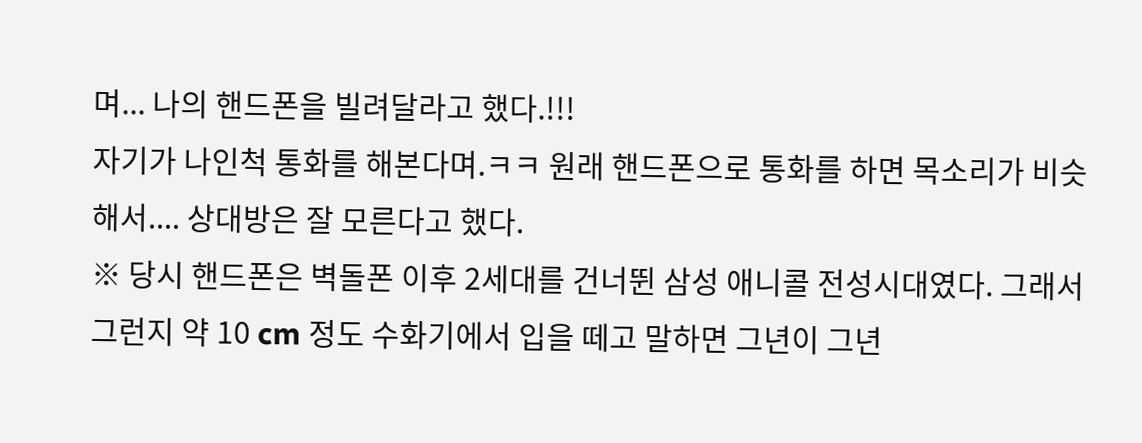며... 나의 핸드폰을 빌려달라고 했다.!!!
자기가 나인척 통화를 해본다며.ㅋㅋ 원래 핸드폰으로 통화를 하면 목소리가 비슷해서.... 상대방은 잘 모른다고 했다.
※ 당시 핸드폰은 벽돌폰 이후 2세대를 건너뛴 삼성 애니콜 전성시대였다. 그래서 그런지 약 10 cm 정도 수화기에서 입을 떼고 말하면 그년이 그년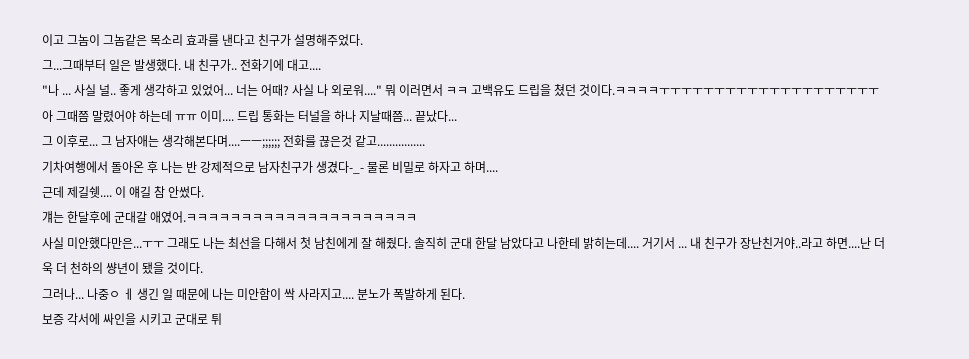이고 그놈이 그놈같은 목소리 효과를 낸다고 친구가 설명해주었다.
그...그때부터 일은 발생했다. 내 친구가.. 전화기에 대고....
"나 ... 사실 널.. 좋게 생각하고 있었어... 너는 어때? 사실 나 외로워...." 뭐 이러면서 ㅋㅋ 고백유도 드립을 쳤던 것이다.ㅋㅋㅋㅋㅜㅜㅜㅜㅜㅜㅜㅜㅜㅜㅜㅜㅜㅜㅜㅜㅜㅜㅜㅜ
아 그때쯤 말렸어야 하는데 ㅠㅠ 이미.... 드립 통화는 터널을 하나 지날때쯤... 끝났다...
그 이후로... 그 남자애는 생각해본다며....ㅡㅡ;;;;;; 전화를 끊은것 같고................
기차여행에서 돌아온 후 나는 반 강제적으로 남자친구가 생겼다-_- 물론 비밀로 하자고 하며....
근데 제길쉣.... 이 얘길 참 안썼다.
걔는 한달후에 군대갈 애였어.ㅋㅋㅋㅋㅋㅋㅋㅋㅋㅋㅋㅋㅋㅋㅋㅋㅋㅋㅋㅋㅋ
사실 미안했다만은...ㅜㅜ 그래도 나는 최선을 다해서 첫 남친에게 잘 해줬다. 솔직히 군대 한달 남았다고 나한테 밝히는데.... 거기서 ... 내 친구가 장난친거야..라고 하면....난 더욱 더 천하의 썅년이 됐을 것이다.
그러나... 나중ㅇ ㅔ 생긴 일 때문에 나는 미안함이 싹 사라지고.... 분노가 폭발하게 된다.
보증 각서에 싸인을 시키고 군대로 튀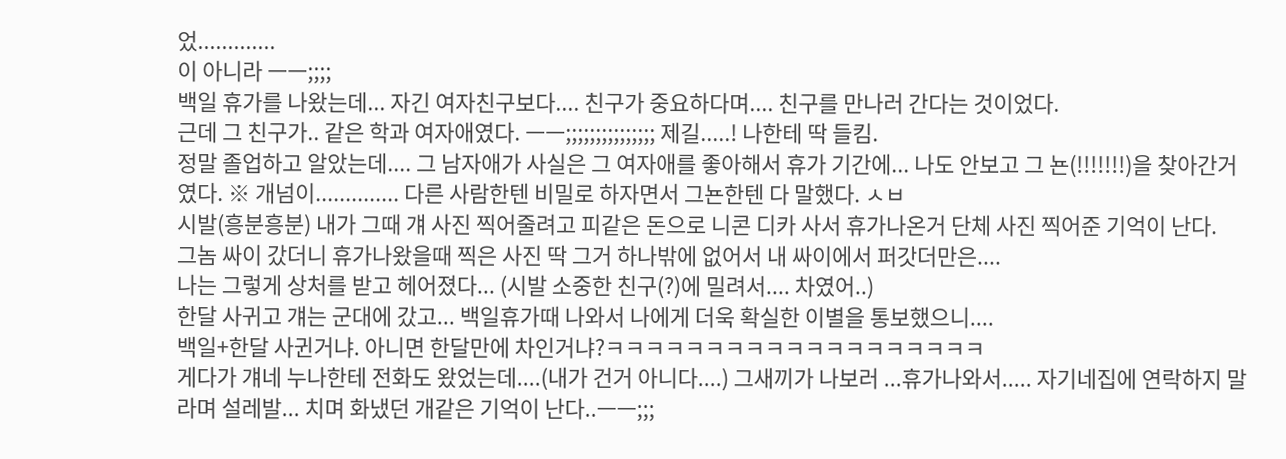었.............
이 아니라 ㅡㅡ;;;;
백일 휴가를 나왔는데... 자긴 여자친구보다.... 친구가 중요하다며.... 친구를 만나러 간다는 것이었다.
근데 그 친구가.. 같은 학과 여자애였다. ㅡㅡ;;;;;;;;;;;;;;; 제길.....! 나한테 딱 들킴.
정말 졸업하고 알았는데.... 그 남자애가 사실은 그 여자애를 좋아해서 휴가 기간에... 나도 안보고 그 뇬(!!!!!!!)을 찾아간거였다. ※ 개넘이.............. 다른 사람한텐 비밀로 하자면서 그뇬한텐 다 말했다. ㅅㅂ
시발(흥분흥분) 내가 그때 걔 사진 찍어줄려고 피같은 돈으로 니콘 디카 사서 휴가나온거 단체 사진 찍어준 기억이 난다.
그놈 싸이 갔더니 휴가나왔을때 찍은 사진 딱 그거 하나밖에 없어서 내 싸이에서 퍼갓더만은....
나는 그렇게 상처를 받고 헤어졌다... (시발 소중한 친구(?)에 밀려서.... 차였어..)
한달 사귀고 걔는 군대에 갔고... 백일휴가때 나와서 나에게 더욱 확실한 이별을 통보했으니....
백일+한달 사귄거냐. 아니면 한달만에 차인거냐?ㅋㅋㅋㅋㅋㅋㅋㅋㅋㅋㅋㅋㅋㅋㅋㅋㅋㅋㅋ
게다가 걔네 누나한테 전화도 왔었는데....(내가 건거 아니다....) 그새끼가 나보러 ...휴가나와서..... 자기네집에 연락하지 말라며 설레발... 치며 화냈던 개같은 기억이 난다..ㅡㅡ;;;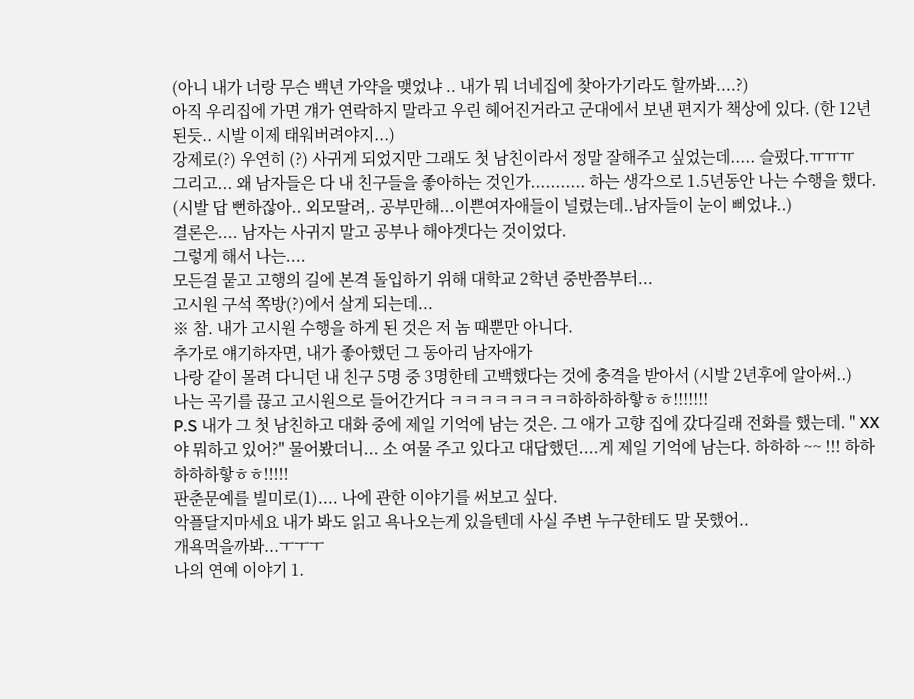(아니 내가 너랑 무슨 백년 가약을 맺었냐 .. 내가 뭐 너네집에 찾아가기라도 할까봐....?)
아직 우리집에 가면 걔가 연락하지 말라고 우린 헤어진거라고 군대에서 보낸 편지가 책상에 있다. (한 12년 된듯.. 시발 이제 태워버려야지...)
강제로(?) 우연히 (?) 사귀게 되었지만 그래도 첫 남친이라서 정말 잘해주고 싶었는데..... 슬펐다.ㅠㅠㅠ
그리고... 왜 남자들은 다 내 친구들을 좋아하는 것인가........... 하는 생각으로 1.5년동안 나는 수행을 했다. (시발 답 뻔하잖아.. 외모딸려,. 공부만해...이쁜여자애들이 널렸는데..남자들이 눈이 삐었냐..)
결론은.... 남자는 사귀지 말고 공부나 해야겟다는 것이었다.
그렇게 해서 나는....
모든걸 뭍고 고행의 길에 본격 돌입하기 위해 대학교 2학년 중반쯤부터...
고시원 구석 쪽방(?)에서 살게 되는데...
※ 참. 내가 고시원 수행을 하게 된 것은 저 놈 때뿐만 아니다.
추가로 얘기하자면, 내가 좋아했던 그 동아리 남자애가
나랑 같이 몰려 다니던 내 친구 5명 중 3명한테 고백했다는 것에 충격을 받아서 (시발 2년후에 알아써..)
나는 곡기를 끊고 고시원으로 들어간거다 ㅋㅋㅋㅋㅋㅋㅋㅋ하하하하핳ㅎㅎ!!!!!!!
P.S 내가 그 첫 남친하고 대화 중에 제일 기억에 남는 것은. 그 애가 고향 집에 갔다길래 전화를 했는데. " XX야 뭐하고 있어?" 물어봤더니... 소 여물 주고 있다고 대답했던....게 제일 기억에 남는다. 하하하 ~~ !!! 하하하하하핳ㅎㅎ!!!!!
판춘문예를 빌미로(1).... 나에 관한 이야기를 써보고 싶다.
악플달지마세요 내가 봐도 읽고 욕나오는게 있을텐데 사실 주변 누구한테도 말 못했어..
개욕먹을까봐...ㅜㅜㅜ
나의 연예 이야기 1.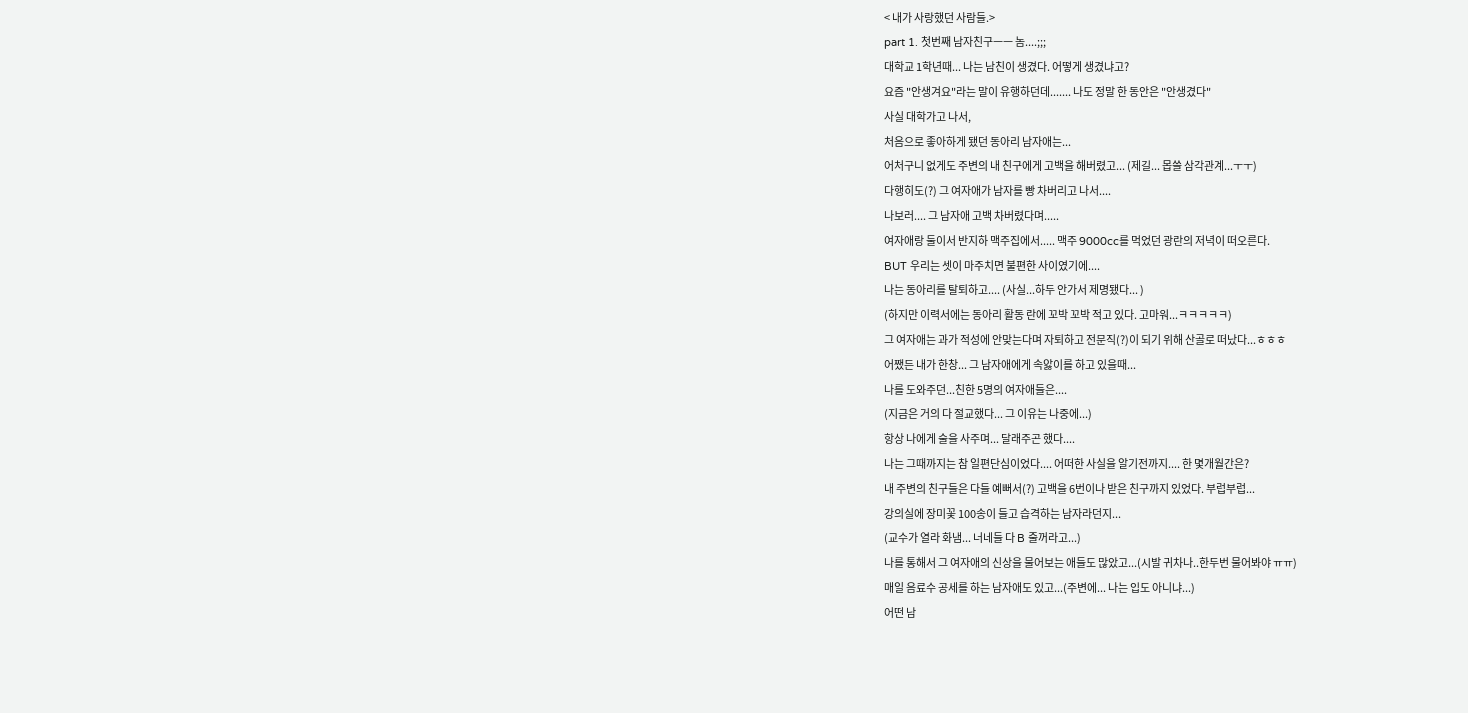< 내가 사랑했던 사람들.>
part 1. 첫번째 남자친구ㅡㅡ 놈....;;;
대학교 1학년때... 나는 남친이 생겼다. 어떻게 생겼냐고?
요즘 "안생겨요"라는 말이 유행하던데....... 나도 정말 한 동안은 "안생겼다"
사실 대학가고 나서,
처음으로 좋아하게 됐던 동아리 남자애는...
어처구니 없게도 주변의 내 친구에게 고백을 해버렸고... (제길... 몹쓸 삼각관계...ㅜㅜ)
다행히도(?) 그 여자애가 남자를 빵 차버리고 나서....
나보러.... 그 남자애 고백 차버렸다며.....
여자애랑 둘이서 반지하 맥주집에서..... 맥주 9000cc를 먹었던 광란의 저녁이 떠오른다.
BUT 우리는 셋이 마주치면 불편한 사이였기에....
나는 동아리를 탈퇴하고.... (사실...하두 안가서 제명됐다... )
(하지만 이력서에는 동아리 활동 란에 꼬박 꼬박 적고 있다. 고마워...ㅋㅋㅋㅋㅋ)
그 여자애는 과가 적성에 안맞는다며 자퇴하고 전문직(?)이 되기 위해 산골로 떠났다...ㅎㅎㅎ
어쨌든 내가 한창... 그 남자애에게 속앓이를 하고 있을때...
나를 도와주던...친한 5명의 여자애들은....
(지금은 거의 다 절교했다... 그 이유는 나중에...)
항상 나에게 술을 사주며... 달래주곤 했다....
나는 그때까지는 참 일편단심이었다.... 어떠한 사실을 알기전까지.... 한 몇개월간은?
내 주변의 친구들은 다들 예뻐서(?) 고백을 6번이나 받은 친구까지 있었다. 부럽부럽...
강의실에 장미꽃 100송이 들고 습격하는 남자라던지...
(교수가 열라 화냄... 너네들 다 B 줄꺼라고...)
나를 통해서 그 여자애의 신상을 물어보는 애들도 많았고...(시발 귀차나..한두번 물어봐야 ㅠㅠ)
매일 음료수 공세를 하는 남자애도 있고...(주변에... 나는 입도 아니냐...)
어떤 남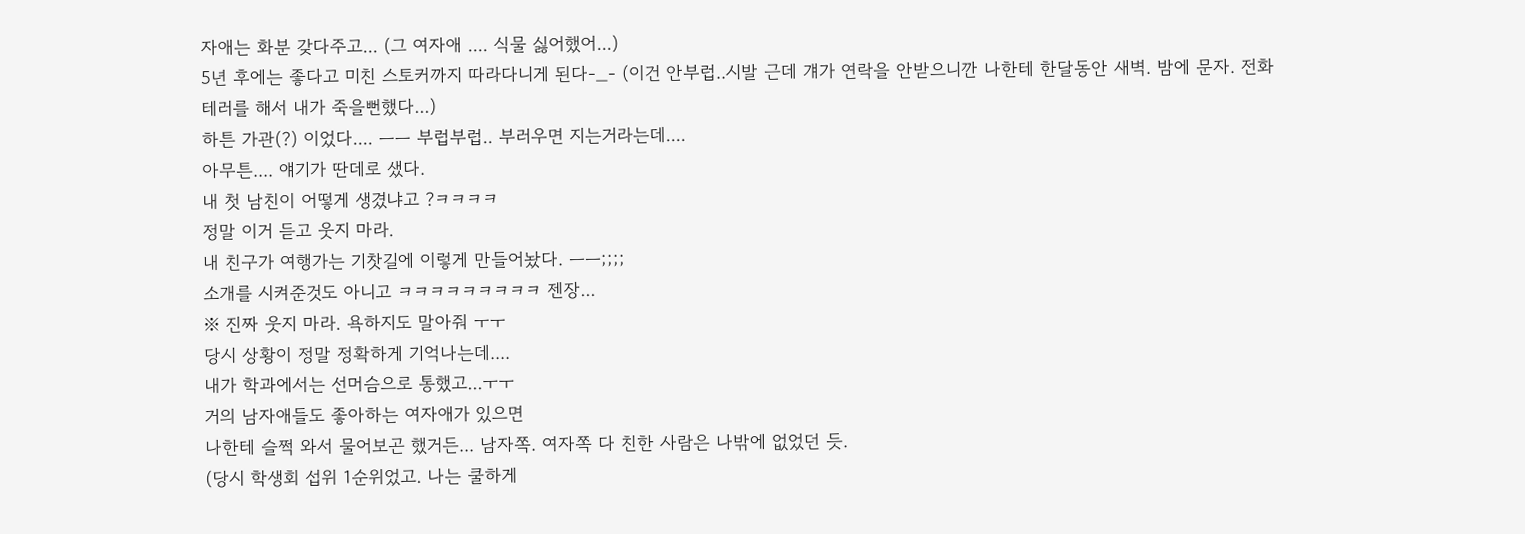자애는 화분 갖다주고... (그 여자애 .... 식물 싫어했어...)
5년 후에는 좋다고 미친 스토커까지 따라다니게 된다-_- (이건 안부럽..시발 근데 걔가 연락을 안받으니깐 나한테 한달동안 새벽. 밤에 문자. 전화 테러를 해서 내가 죽을뻔했다...)
하튼 가관(?) 이었다.... ㅡㅡ 부럽부럽.. 부러우면 지는거라는데....
아무튼.... 얘기가 딴데로 샜다.
내 첫 남친이 어떻게 생겼냐고 ?ㅋㅋㅋㅋ
정말 이거 듣고 웃지 마라.
내 친구가 여행가는 기찻길에 이렇게 만들어놨다. ㅡㅡ;;;;
소개를 시켜준것도 아니고 ㅋㅋㅋㅋㅋㅋㅋㅋㅋ 젠장...
※ 진짜 웃지 마라. 욕하지도 말아줘 ㅜㅜ
당시 상황이 정말 정확하게 기억나는데....
내가 학과에서는 선머슴으로 통했고...ㅜㅜ
거의 남자애들도 좋아하는 여자애가 있으면
나한테 슬쩍 와서 물어보곤 했거든... 남자쪽. 여자쪽 다 친한 사람은 나밖에 없었던 듯.
(당시 학생회 섭위 1순위었고. 나는 쿨하게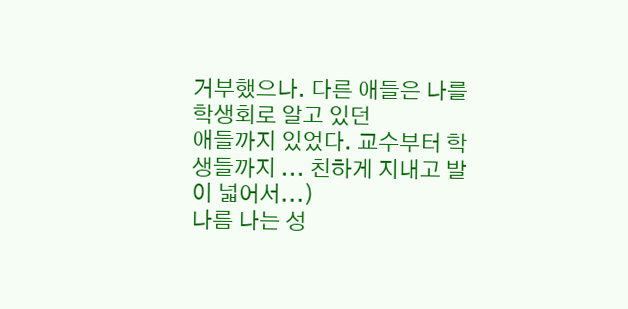거부했으나. 다른 애들은 나를 학생회로 알고 있던
애들까지 있었다. 교수부터 학생들까지 ... 친하게 지내고 발이 넓어서...)
나름 나는 성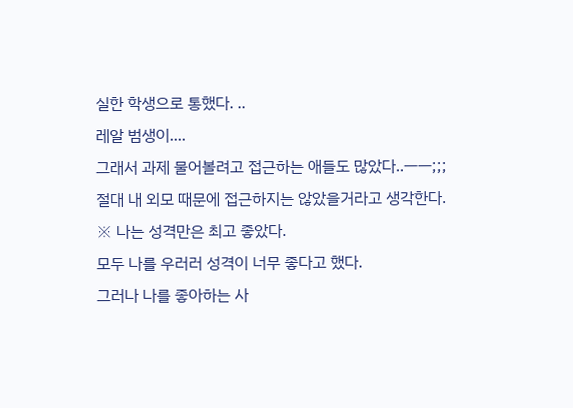실한 학생으로 통했다. ..
레알 범생이....
그래서 과제 물어볼려고 접근하는 애들도 많았다..ㅡㅡ;;;
절대 내 외모 때문에 접근하지는 않았을거라고 생각한다.
※ 나는 성격만은 최고 좋았다.
모두 나를 우러러 성격이 너무 좋다고 했다.
그러나 나를 좋아하는 사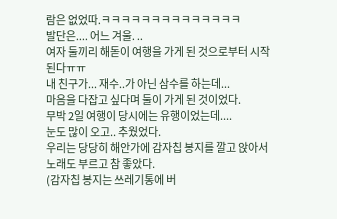람은 없었따.ㅋㅋㅋㅋㅋㅋㅋㅋㅋㅋㅋㅋㅋㅋ
발단은.... 어느 겨울. ..
여자 둘끼리 해돋이 여행을 가게 된 것으로부터 시작된다ㅠㅠ
내 친구가... 재수..가 아닌 삼수를 하는데...
마음을 다잡고 싶다며 둘이 가게 된 것이었다.
무박 2일 여행이 당시에는 유행이었는데....
눈도 많이 오고.. 추웠었다.
우리는 당당히 해안가에 감자칩 봉지를 깔고 앉아서 노래도 부르고 참 좋았다.
(감자칩 봉지는 쓰레기통에 버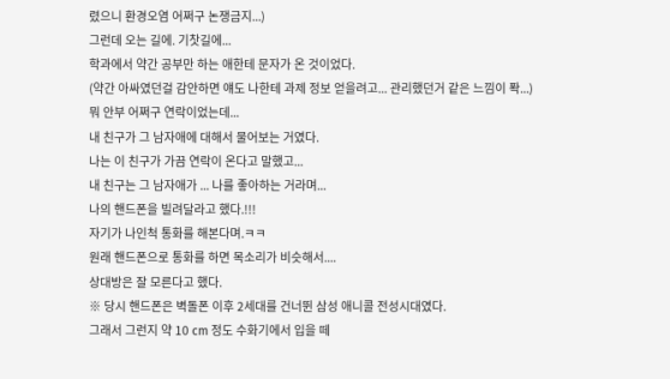렸으니 환경오염 어쩌구 논쟁금지...)
그런데 오는 길에. 기찻길에...
학과에서 약간 공부만 하는 애한테 문자가 온 것이었다.
(약간 아싸였던걸 감안하면 얘도 나한테 과제 정보 얻을려고... 관리했던거 같은 느낌이 퐉...)
뭐 안부 어쩌구 연락이었는데...
내 친구가 그 남자애에 대해서 물어보는 거였다.
나는 이 친구가 가끔 연락이 온다고 말했고...
내 친구는 그 남자애가 ... 나를 좋아하는 거라며...
나의 핸드폰을 빌려달라고 했다.!!!
자기가 나인척 통화를 해본다며.ㅋㅋ
원래 핸드폰으로 통화를 하면 목소리가 비슷해서....
상대방은 잘 모른다고 했다.
※ 당시 핸드폰은 벽돌폰 이후 2세대를 건너뛴 삼성 애니콜 전성시대였다.
그래서 그런지 약 10 cm 정도 수화기에서 입을 떼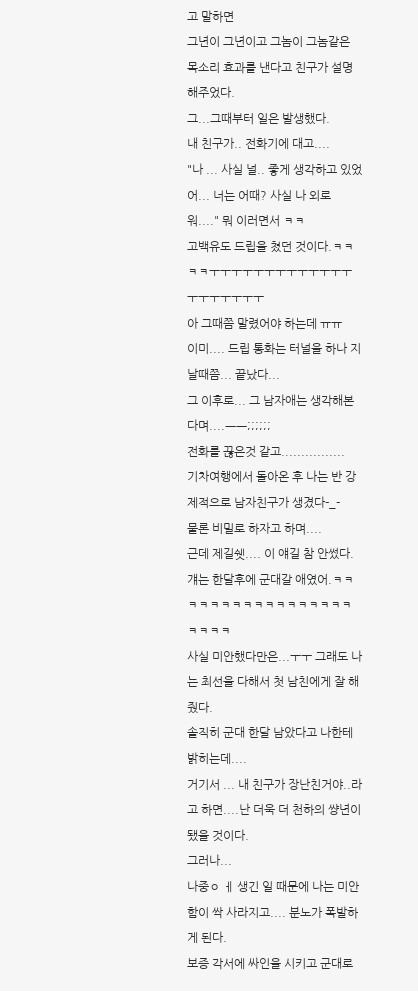고 말하면
그년이 그년이고 그놈이 그놈같은 목소리 효과를 낸다고 친구가 설명해주었다.
그...그때부터 일은 발생했다.
내 친구가.. 전화기에 대고....
"나 ... 사실 널.. 좋게 생각하고 있었어... 너는 어때? 사실 나 외로워...." 뭐 이러면서 ㅋㅋ
고백유도 드립을 쳤던 것이다.ㅋㅋㅋㅋㅜㅜㅜㅜㅜㅜㅜㅜㅜㅜㅜㅜㅜㅜㅜㅜㅜㅜㅜㅜ
아 그때쯤 말렸어야 하는데 ㅠㅠ
이미.... 드립 통화는 터널을 하나 지날때쯤... 끝났다...
그 이후로... 그 남자애는 생각해본다며....ㅡㅡ;;;;;;
전화를 끊은것 같고................
기차여행에서 돌아온 후 나는 반 강제적으로 남자친구가 생겼다-_-
물론 비밀로 하자고 하며....
근데 제길쉣.... 이 얘길 참 안썼다.
걔는 한달후에 군대갈 애였어.ㅋㅋㅋㅋㅋㅋㅋㅋㅋㅋㅋㅋㅋㅋㅋㅋㅋㅋㅋㅋㅋ
사실 미안했다만은...ㅜㅜ 그래도 나는 최선을 다해서 첫 남친에게 잘 해줬다.
솔직히 군대 한달 남았다고 나한테 밝히는데....
거기서 ... 내 친구가 장난친거야..라고 하면....난 더욱 더 천하의 썅년이 됐을 것이다.
그러나...
나중ㅇ ㅔ 생긴 일 때문에 나는 미안함이 싹 사라지고.... 분노가 폭발하게 된다.
보증 각서에 싸인을 시키고 군대로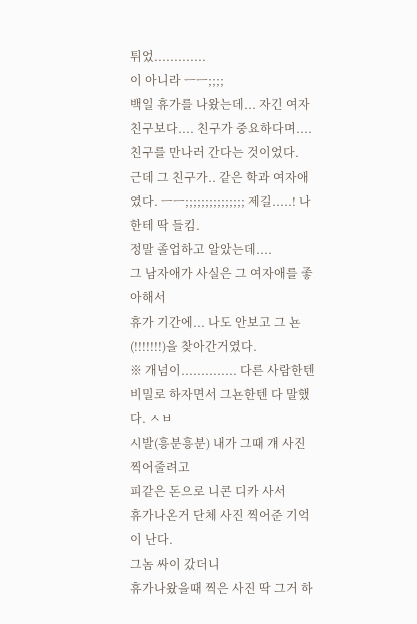튀었.............
이 아니라 ㅡㅡ;;;;
백일 휴가를 나왔는데... 자긴 여자친구보다.... 친구가 중요하다며....
친구를 만나러 간다는 것이었다.
근데 그 친구가.. 같은 학과 여자애였다. ㅡㅡ;;;;;;;;;;;;;;; 제길.....! 나한테 딱 들킴.
정말 졸업하고 알았는데....
그 남자애가 사실은 그 여자애를 좋아해서
휴가 기간에... 나도 안보고 그 뇬(!!!!!!!)을 찾아간거였다.
※ 개넘이.............. 다른 사람한텐 비밀로 하자면서 그뇬한텐 다 말했다. ㅅㅂ
시발(흥분흥분) 내가 그때 걔 사진 찍어줄려고
피같은 돈으로 니콘 디카 사서
휴가나온거 단체 사진 찍어준 기억이 난다.
그놈 싸이 갔더니
휴가나왔을때 찍은 사진 딱 그거 하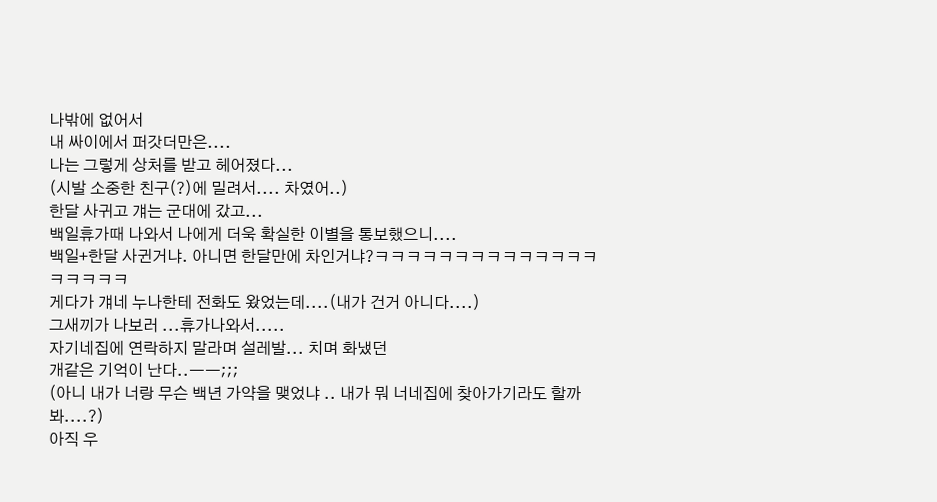나밖에 없어서
내 싸이에서 퍼갓더만은....
나는 그렇게 상처를 받고 헤어졌다...
(시발 소중한 친구(?)에 밀려서.... 차였어..)
한달 사귀고 걔는 군대에 갔고...
백일휴가때 나와서 나에게 더욱 확실한 이별을 통보했으니....
백일+한달 사귄거냐. 아니면 한달만에 차인거냐?ㅋㅋㅋㅋㅋㅋㅋㅋㅋㅋㅋㅋㅋㅋㅋㅋㅋㅋㅋ
게다가 걔네 누나한테 전화도 왔었는데....(내가 건거 아니다....)
그새끼가 나보러 ...휴가나와서.....
자기네집에 연락하지 말라며 설레발... 치며 화냈던
개같은 기억이 난다..ㅡㅡ;;;
(아니 내가 너랑 무슨 백년 가약을 맺었냐 .. 내가 뭐 너네집에 찾아가기라도 할까봐....?)
아직 우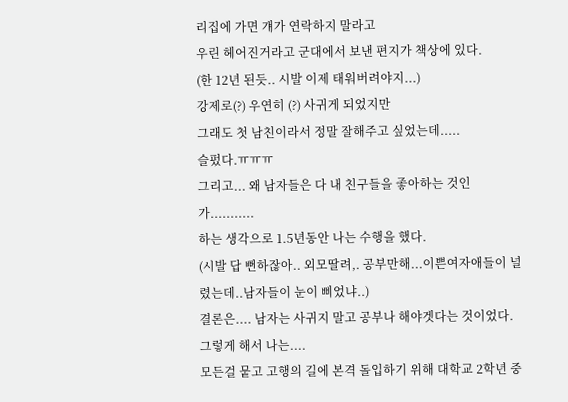리집에 가면 걔가 연락하지 말라고
우린 헤어진거라고 군대에서 보낸 편지가 책상에 있다.
(한 12년 된듯.. 시발 이제 태워버려야지...)
강제로(?) 우연히 (?) 사귀게 되었지만
그래도 첫 남친이라서 정말 잘해주고 싶었는데.....
슬펐다.ㅠㅠㅠ
그리고... 왜 남자들은 다 내 친구들을 좋아하는 것인가...........
하는 생각으로 1.5년동안 나는 수행을 했다.
(시발 답 뻔하잖아.. 외모딸려,. 공부만해...이쁜여자애들이 널렸는데..남자들이 눈이 삐었냐..)
결론은.... 남자는 사귀지 말고 공부나 해야겟다는 것이었다.
그렇게 해서 나는....
모든걸 뭍고 고행의 길에 본격 돌입하기 위해 대학교 2학년 중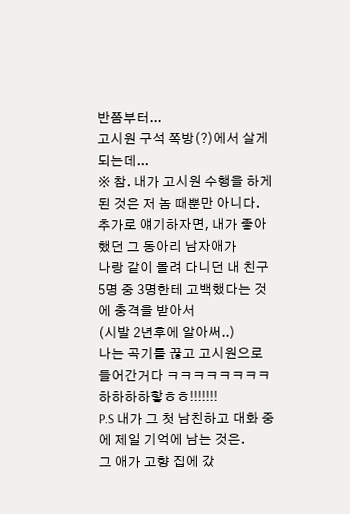반쯤부터...
고시원 구석 쪽방(?)에서 살게 되는데...
※ 참. 내가 고시원 수행을 하게 된 것은 저 놈 때뿐만 아니다.
추가로 얘기하자면, 내가 좋아했던 그 동아리 남자애가
나랑 같이 몰려 다니던 내 친구 5명 중 3명한테 고백했다는 것에 충격을 받아서
(시발 2년후에 알아써..)
나는 곡기를 끊고 고시원으로 들어간거다 ㅋㅋㅋㅋㅋㅋㅋㅋ하하하하핳ㅎㅎ!!!!!!!
P.S 내가 그 첫 남친하고 대화 중에 제일 기억에 남는 것은.
그 애가 고향 집에 갔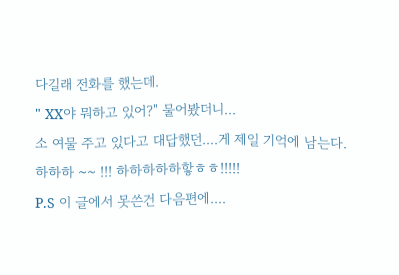다길래 전화를 했는데.
" XX야 뭐하고 있어?" 물어봤더니...
소 여물 주고 있다고 대답했던....게 제일 기억에 남는다.
하하하 ~~ !!! 하하하하하핳ㅎㅎ!!!!!
P.S 이 글에서 못쓴건 다음편에....